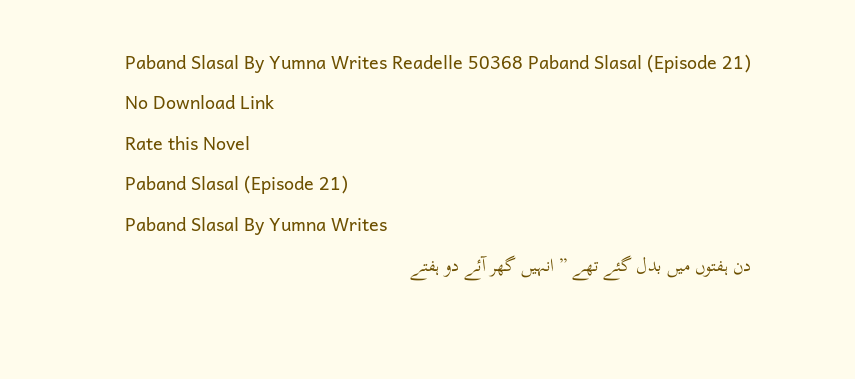Paband Slasal By Yumna Writes Readelle 50368 Paband Slasal (Episode 21)
No Download Link
Rate this Novel
Paband Slasal (Episode 21)
Paband Slasal By Yumna Writes
دن ہفتوں میں بدل گئے تھے ” انہیں گھر آئے دو ہفتے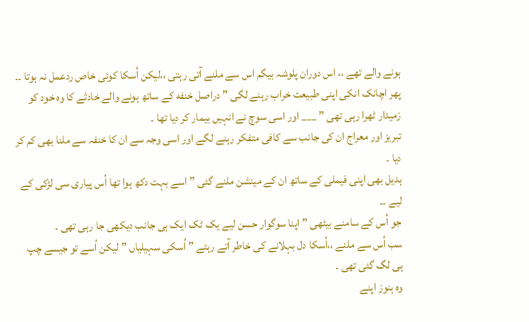ہونے والے تھے ،، اس دوران پلوشہ بیگم اس سے ملنے آتی رہتی ،،لیکن اُسکا کوئی خاص ردعمل نہ ہوتا ۔۔
پھر اچانک انکی اپنی طبیعت خراب رہنے لگی ” دراصل خنفه کے ساتھ ہونے والے خادثے کا وہ خود کو زمیدار ٹھرا رہی تھی ” ___ اور اسی سوچ نے انہیں بیمار کر دیا تھا ۔
تبریز اور معراج ان کی جانب سے کافی متفکر رہنے لگے اور اسی وجہ سے ان کا خنفہ سے ملنا بھی کم کر دیا ۔
ہدیل بھی اپنی فیملی کے ساتھ ان کے مینشن ملنے گئی ” اسے بہت دکھ ہوا تھا اُس پیاری سی لڑکی کے لیے ۔۔
جو اُس کے سامنے بیٹھی ” اپنا سوگوار حسن لیے یک ٹک ایک ہی جانب دیکھی جا رہی تھی ۔
سب اُس سے ملنے ،،اُسکا دل بہلانے کی خاطر آتے رہتے ” اُسکی سہیلیاں ” لیکن اُسے تو جیسے چپ ہی لگ گئی تھی ۔
وہ ہنوز اپنے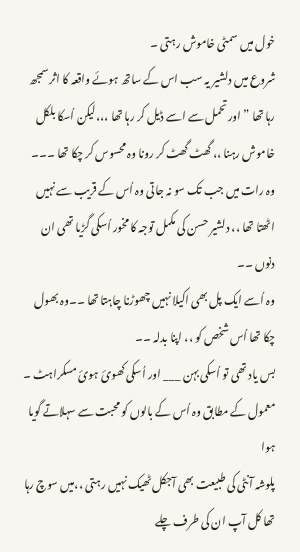خول میں سمٹی خاموش رہتی ۔
شروع میں دلشیر یہ سب اس کے ساتھ ہوئے واقعہ کا اثر سمجھ رہا تھا ” اور تحمل سے اسے ڈیل کر رہا تھا ،،،لیکن اُسکا بلکل خاموش رہنا ،، گھٹ گھٹ کر رونا وہ محسوس کر چکا تھا ۔۔۔
وہ رات میں جب تک سو نہ جاتی وہ اُس کے قریب سے نہیں اٹھتا تھا ،، دلشیر حسن کی مکمل توجہ کا مخور اُسکی گڑیا تھی ان دنوں ۔۔
وہ اُسے ایک پل بھی اکیلا نہیں چھوڑنا چاہتا تھا ۔۔وہ بھول چکا تھا اُس شخص کو ،، اپنا بدلہ ۔۔
بس یاد تھی تو اُسکی بہن ___ اور اُسکی کھوئ ہوئ مسکراہٹ ۔
معمول کے مطابق وہ اُس کے بالوں کو محبت سے سہلاتے گویا ہوا
پلوشہ آنٹی کی طبیعت بھی آجکل ٹھیک نہیں رہتی ،،میں سوچ رہا تھا کل آپ ان کی طرف چلے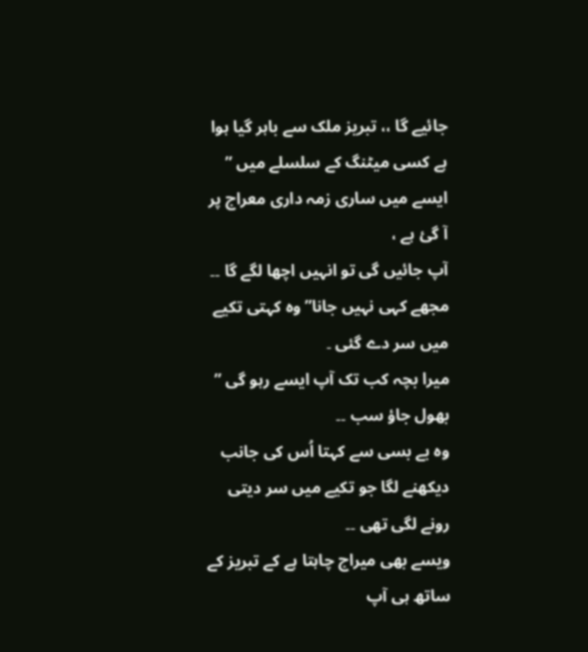جائیے گا ،، تبریز ملک سے باہر گیا ہوا ہے کسی میٹنگ کے سلسلے میں ” ایسے میں ساری زمہ داری معراج پر آ گئ ہے ،
آپ جائیں گی تو انہیں اچھا لگے گا ۔۔
مجھے کہی نہیں جانا” وہ کہتی تکیے میں سر دے گئی ۔
میرا بچہ کب تک آپ ایسے رہو گی ” بھول جاؤ سب ۔۔
وہ بے بسی سے کہتا اُس کی جانب دیکھنے لگا جو تکیے میں سر دیتی رونے لگی تھی ۔۔
ویسے بھی میراج چاہتا ہے کے تبریز کے ساتھ ہی آپ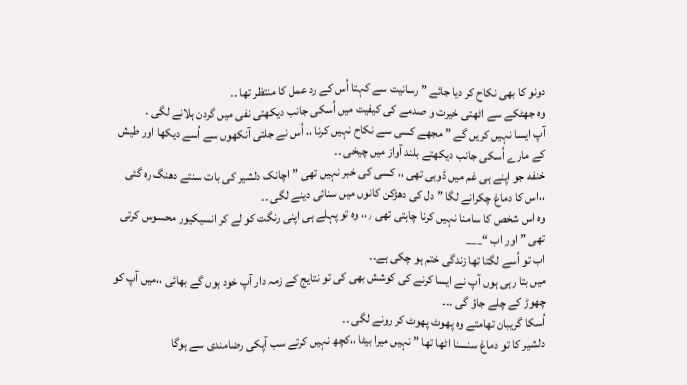دونو کا بھی نکاح کر دیا جائے ” رسانیت سے کہتا اُس کے رد عمل کا منتظر تھا ۔۔
وہ جھٹکے سے اٹھتی خیرت و صدمے کی کیفیت میں اُسکی جانب دیکھتی نفی میں گردن ہلانے لگی ۔
آپ ایسا نہیں کریں گے ” مجھے کسی سے نکاح نہیں کرنا ،، اُس نے جلتی آنکھوں سے اُسے دیکھا اور طیش کے مارے اُسکی جانب دیکھتے بلند آواز میں چیخی ۔۔
خنفه جو اپنے ہی غم میں ڈوبی تھی ،، کسی کی خبر نہیں تھی ” اچانک دلشیر کی بات سنتے دھنگ رہ گئی ،،اس کا دماغ چکرانے لگا ” دل کی دھڑکن کانوں میں سنائی دینے لگی ۔۔
وہ اس شخص کا سامنا نہیں کرنا چاہتی تھی ٫،، وہ تو پہلے ہی اپنی رنگت کو لے کر انسیکیور محسوس کرتی تھی ” اور اب “___
اب تو اُسے لگتا تھا زندگی ختم ہو چکی ہے۔۔
میں بتا رہی ہوں آپ نے ایسا کرنے کی کوشش بھی کی تو نتایج کے زمہ دار آپ خود ہوں گے بھائی ،،میں آپ کو چھوڑ کے چلے جاؤ گی ۔۔۔
اُسکا گریبان تھامتے وہ پھوٹ پھوٹ کر رونے لگی ۔۔
دلشیر کا تو دماغ سنسنا اٹھا تھا ” نہیں میرا بیٹا ،،کچھ نہیں کرتے سب آپکی رضامندی سے ہوگا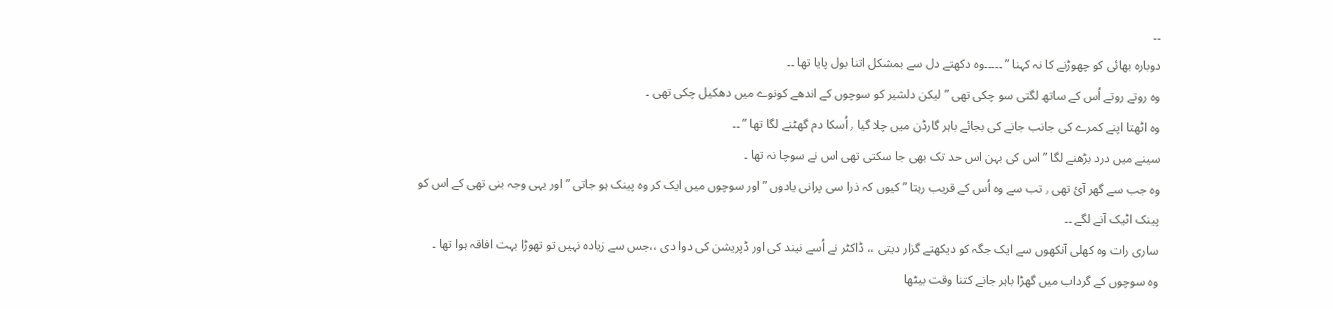۔۔
دوبارہ بھائی کو چھوڑنے کا نہ کہنا ” ۔۔۔۔۔وہ دکھتے دل سے بمشکل اتنا بول پایا تھا ۔۔
وہ روتے روتے اُس کے ساتھ لگتی سو چکی تھی ” لیکن دلشیر کو سوچوں کے اندھے کونوے میں دھکیل چکی تھی ۔
وہ اٹھتا اپنے کمرے کی جانب جانے کی بجائے باہر گارڈن میں چلا گیا ٫ اُسکا دم گھٹنے لگا تھا ” ۔۔
سینے میں درد بڑھنے لگا ” اس کی بہن اس حد تک بھی جا سکتی تھی اس نے سوچا نہ تھا ۔
وہ جب سے گھر آئ تھی ٫ تب سے وہ اُس کے قریب رہتا ” کیوں کہ ذرا سی پرانی یادوں ” اور سوچوں میں ایک کر وہ پینک ہو جاتی ” اور یہی وجہ بنی تھی کے اس کو پینک اٹیک آنے لگے ۔۔
ساری رات وہ کھلی آنکھوں سے ایک جگہ کو دیکھتے گزار دیتی ،، ڈاکٹر نے اُسے نیند کی اور ڈپریشن کی دوا دی ،،جس سے زیادہ نہیں تو تھوڑا بہت افاقہ ہوا تھا ۔
وہ سوچوں کے گرداب میں گھڑا باہر جانے کتنا وقت بیٹھا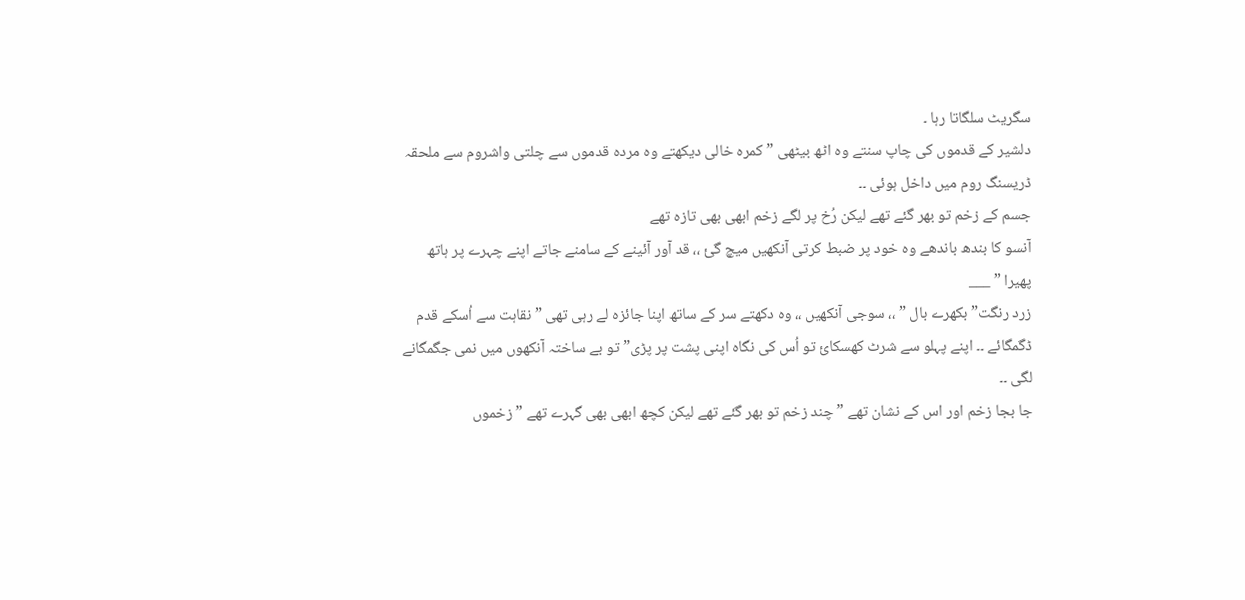سگریٹ سلگاتا رہا ۔
دلشیر کے قدموں کی چاپ سنتے وہ اٹھ بیٹھی ” کمرہ خالی دیکھتے وہ مردہ قدموں سے چلتی واشروم سے ملحقہ ڈریسنگ روم میں داخل ہوئی ۔۔
جسم کے زخم تو بھر گئے تھے لیکن رُخ پر لگے زخم ابھی بھی تازہ تھے
آنسو کا بندھ باندھے وہ خود پر ضبط کرتی آنکھیں میچ گئ ،، قد آور آئینے کے سامنے جاتے اپنے چہرے پر ہاتھ
پھیرا ” ___
زرد رنگت” بکھرے بال ” ،، سوجی آنکھیں ،، وہ دکھتے سر کے ساتھ اپنا جائزہ لے رہی تھی ” نقاہت سے اُسکے قدم ڈگمگائے ۔۔ اپنے پہلو سے شرٹ کھسکائ تو اُس کی نگاہ اپنی پشت پر پڑی” تو بے ساختہ آنکھوں میں نمی جگمگانے لگی ۔۔
جا بجا زخم اور اس کے نشان تھے ” چند زخم تو بھر گئے تھے لیکن کچھ ابھی بھی گہرے تھے ” زخموں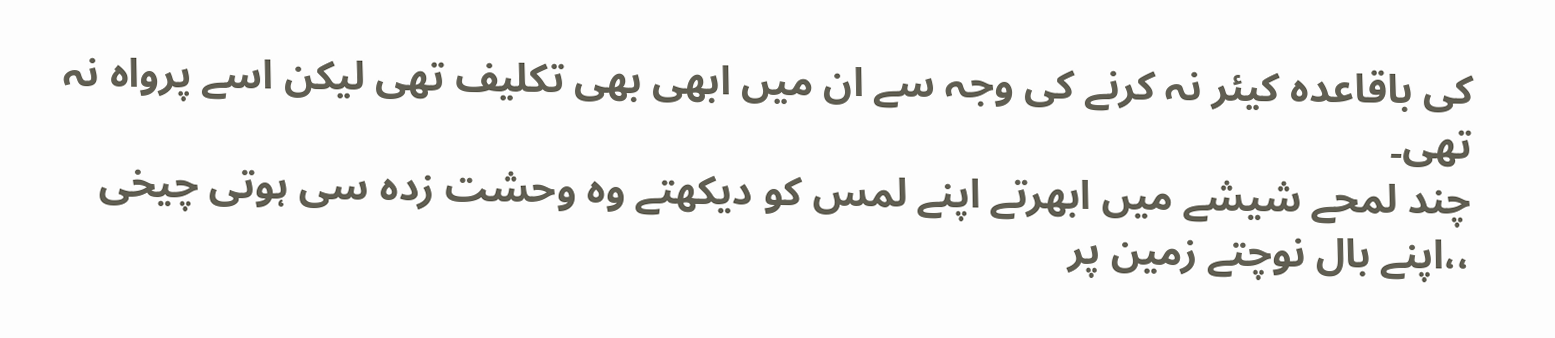کی باقاعدہ کیئر نہ کرنے کی وجہ سے ان میں ابھی بھی تکلیف تھی لیکن اسے پرواہ نہ تھی۔
چند لمحے شیشے میں ابھرتے اپنے لمس کو دیکھتے وہ وحشت زدہ سی ہوتی چیخی ،،اپنے بال نوچتے زمین پر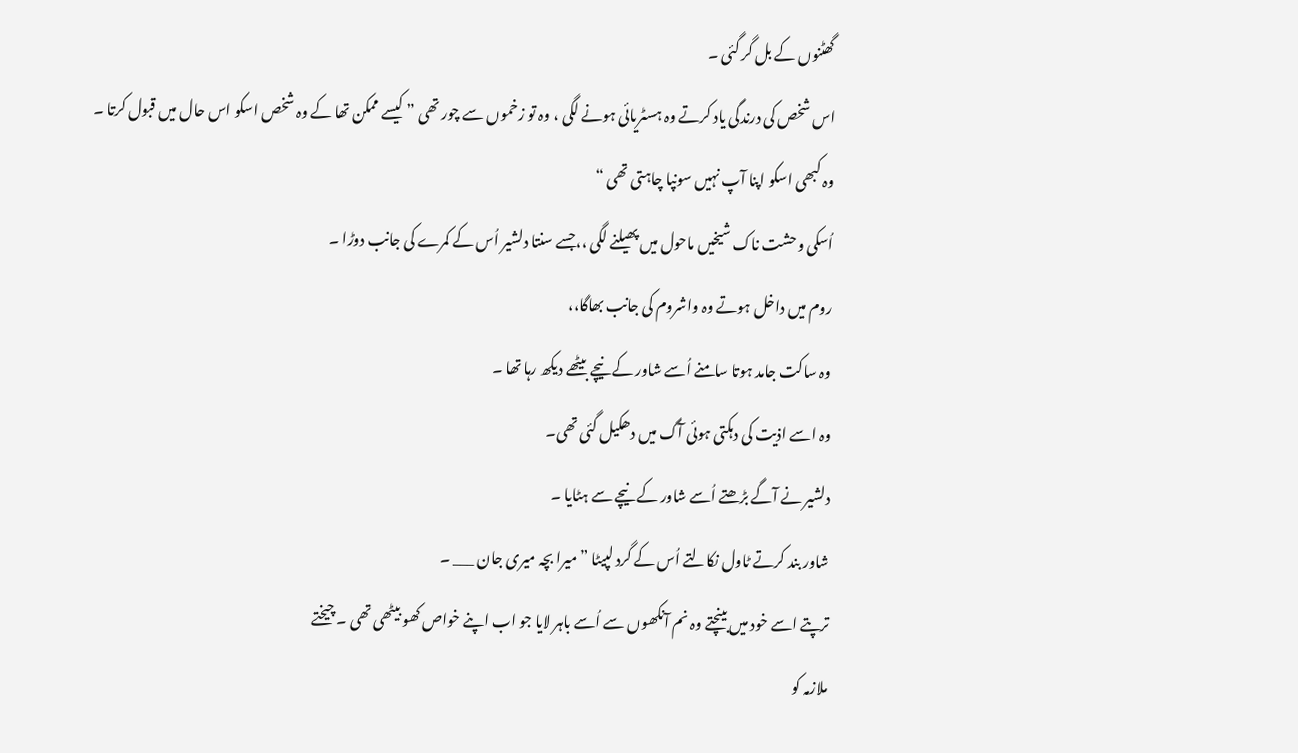گھٹنوں کے بل گر گئی ۔
اس شخص کی درندگی یاد کرتے وہ ہسٹریائی ہونے لگی ، وہ تو زخموں سے چور تھی ” کیسے ممکن تھا کے وہ شخص اسکو اس حال میں قبول کرتا ۔
وہ کبھی اسکو اپنا آپ نہیں سونپا چاہتی تھی “
اُسکی وحشت ناک شیخیں ماحول میں پھیلنے لگی ،،جسے سنتا دلشیر اُس کے کمرے کی جانب دوڑا ۔
روم میں داخل ہوتے وہ واشروم کی جانب بھاگا،،
وہ ساکت جامد ہوتا سامنے اُسے شاور کے نیچے بیٹھے دیکھ رہا تھا ۔
وہ اسے اذیت کی دہکتی ہوئی آگ میں دھکیل گئی تھی۔
دلشیر نے آگے بڑھتے اُسے شاور کے نیچے سے ہٹایا ۔
شاور بند کرتے ٹاول نکالتے اُس کے گرد لپیٹا ” میرا بچہ میری جان ___ ۔
ترپتے اسے خود میں بینچتے وہ نم آنکھوں سے اُسے باہر لایا جو اب اپنے خواص کھو بیٹھی تھی ۔ چیختے
ملازمہ کو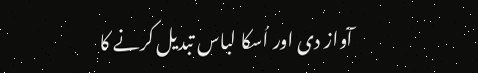آواز دی اور اُسکا لباس تبدیل کرنے کا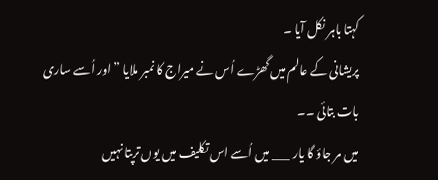کہتا باہر نکل آیا ۔
پریشانی کے عالم میں گھڑے اُس نے میراج کا نمبر ملایا ” اور اُسے ساری بات بتائی ۔۔
میں مر جاؤ گا یار ___ میں اُسے اس تکلیف میں یوں ترپتا نہیں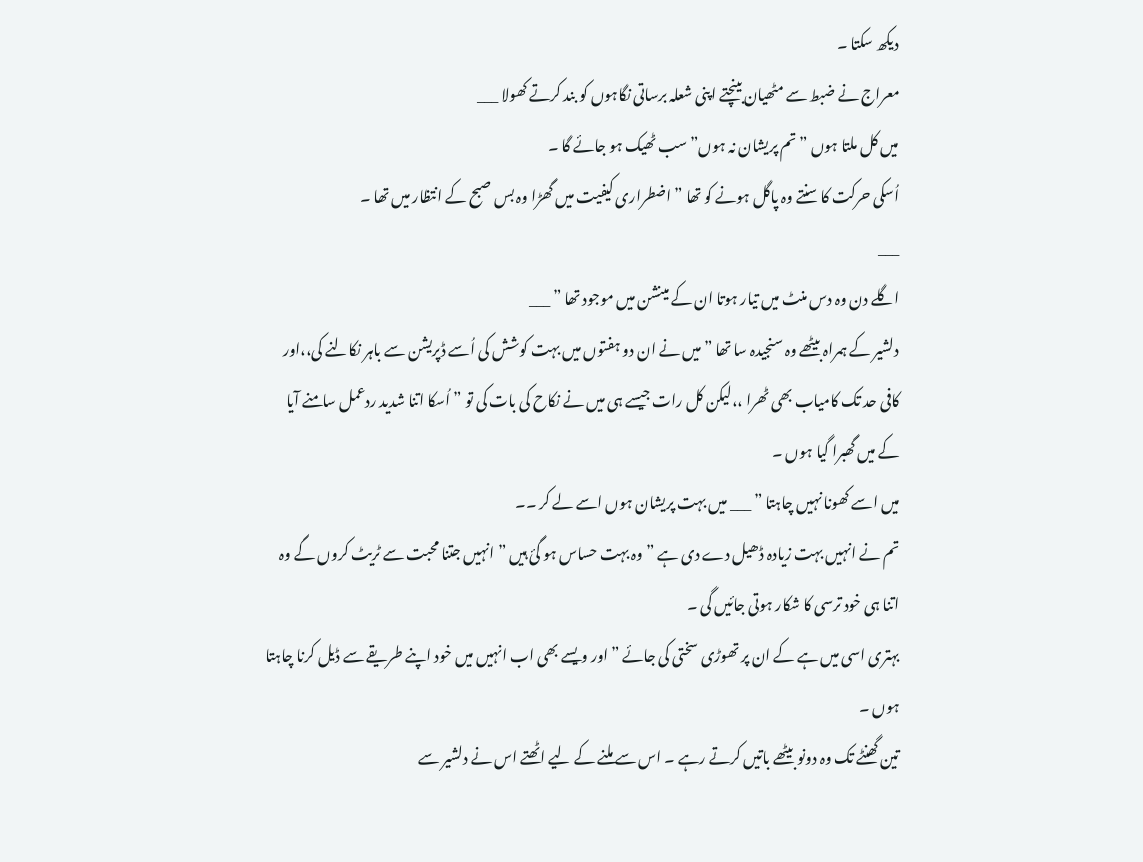دیکھ سکتا ۔
معراج نے ضبط سے مٹھیان بینچتے اپنی شعلہ برساتی نگاہوں کو بند کرتے کھولا ___
میں کل ملتا ہوں ” تم پریشان نہ ہوں” سب ٹھیک ہو جائے گا ۔
اُسکی حرکت کا سنتے وہ پاگل ہونے کو تھا ” اضطراری کیفیت میں گھڑا وہ بس صبح کے انتظار میں تھا ۔
___
اگلے دن وہ دس منٹ میں تیار ہوتا ان کے مینشن میں موجود تھا ” ___
دلشیر کے ہمراہ بیٹھے وہ سنجیدہ سا تھا ” میں نے ان دو ہفتوں میں بہت کوشش کی اُسے ڈپریشن سے باہر نکالنے کی،،اور کافی حد تک کامیاب بھی ٹھرا ،،لیکن کل رات جیسے ہی میں نے نکاح کی بات کی تو ” اُسکا اتنا شدید ردعمل سامنے آیا کے میں گھبرا گیا ہوں ۔
میں اسے کھونا نہیں چاہتا ” ___ میں بہت پریشان ہوں اسے لے کر ۔۔
تم نے انہیں بہت زیادہ ڈھیل دے دی ہے ” وہ بہت حساس ہو گئ ہیں ” انہیں جتنا محبت سے ٹریٹ کروں گے وہ اتنا ہی خود ترسی کا شکار ہوتی جائیں گی ۔
بہتری اسی میں ہے کے ان پر تھوڑی سختی کی جائے ” اور ویسے بھی اب انہیں میں خود اپنے طریقے سے ڈیل کرنا چاہتا ہوں ۔
تین گھنٹے تک وہ دونو بیٹھے باتیں کرتے رہے ۔ اس سے ملنے کے لیے اٹھتے اس نے دلشیر سے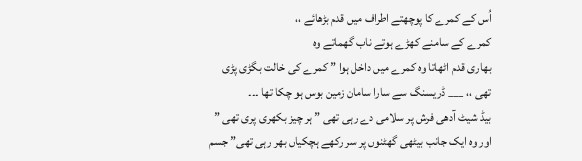اُس کے کمرے کا پوچھتے اطراف میں قدم بڑھائے ،،
کمرے کے سامنے کھڑے ہوتے ناب گھماتے وہ
بھاری قدم اٹھاتا وہ کمرے میں داخل ہوا ” کمرے کی خالت بگڑی پڑی تھی ،، ___ ڈریسنگ سے سارا سامان زمین بوس ہو چکا تھا ۔۔۔
بیڈ شیٹ آدھی فرش پر سلامی دے رہی تھی ” ہر چیز بکھری پری تھی ” اور وہ ایک جانب بیٹھی گھٹنوں پر سر رکھے ہچکیاں بھر رہی تھی” جسم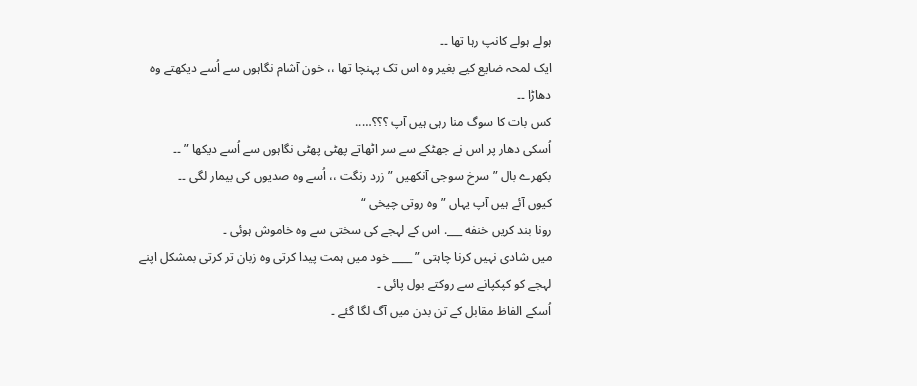ہولے ہولے کانپ رہا تھا ۔۔
ایک لمحہ ضایع کیے بغیر وہ اس تک پہنچا تھا ،، خون آشام نگاہوں سے اُسے دیکھتے وہ دھاڑا ۔۔
کس بات کا سوگ منا رہی ہیں آپ ؟؟؟…..
اُسکی دھار پر اس نے جھٹکے سے سر اٹھاتے پھٹی پھٹی نگاہوں سے اُسے دیکھا ” ۔۔
بکھرے بال ” سرخ سوجی آنکھیں ” زرد رنگت ،، اُسے وہ صدیوں کی بیمار لگی ۔۔
کیوں آئے ہیں آپ یہاں ” وہ روتی چیخی “
رونا بند کریں خنفه ___. اس کے لہجے کی سختی سے وہ خاموش ہوئی ۔
میں شادی نہیں کرنا چاہتی ” ____ خود میں ہمت پیدا کرتی وہ زبان تر کرتی بمشکل اپنے لہجے کو کپکپانے سے روکتے بول پائی ۔
اُسکے الفاظ مقابل کے تن بدن میں آگ لگا گئے ۔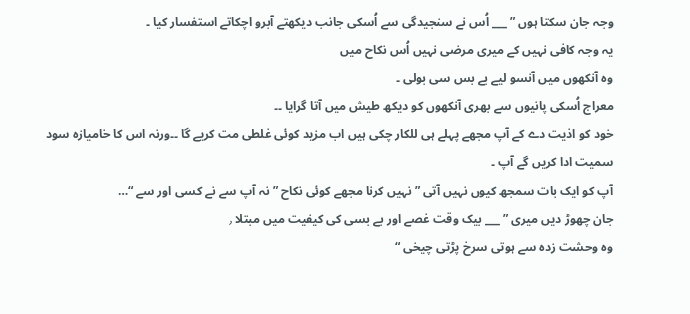وجہ جان سکتا ہوں ” ___ اُس نے سنجیدگی سے اُسکی جانب دیکھتے آبرو اچکاتے استفسار کیا ۔
یہ وجہ کافی نہیں کے میری مرضی نہیں اُس نکاح میں
وہ آنکھوں میں آنسو لیے بے بس سی بولی ۔
معراج اُسکی پانیوں سے بھری آنکھوں کو دیکھ طیش میں آتا گرایا ۔۔
خود کو اذیت دے کے آپ مجھے پہلے ہی للکار چکی ہیں اب مزید کوئی غلطی مت کریے گا ۔۔ورنہ اس کا خامیازه سود سمیت ادا کریں گے آپ ۔
آپ کو ایک بات سمجھ کیوں نہیں آتی ” نہیں کرنا مجھے کوئی نکاح ” نہ آپ سے نے کسی اور سے “…
جان چھوڑ دیں میری ” ___ بیک وقت غصے اور بے بسی کی کیفیت میں مبتلا ٫
وہ وحشت زدہ سے ہوتی سرخ پڑتی چیخی “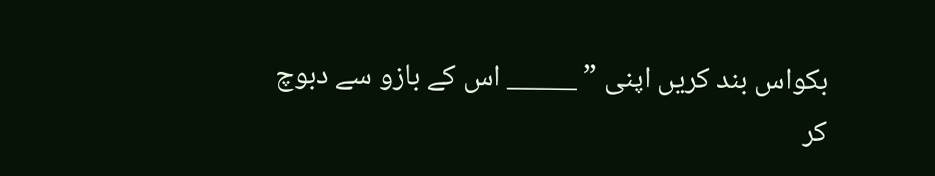بکواس بند کریں اپنی ” _____ اس کے بازو سے دبوچ کر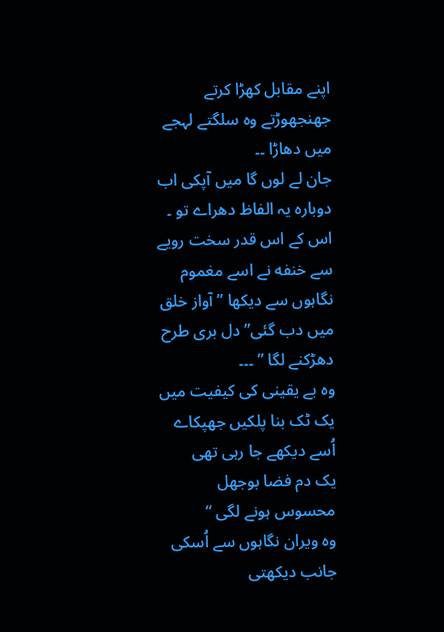اپنے مقابل کھڑا کرتے جھنجھوڑتے وہ سلگتے لہجے میں دھاڑا ۔۔
جان لے لوں گا میں آپکی اب دوبارہ یہ الفاظ دھراے تو ۔
اس کے اس قدر سخت رویے سے خنفه نے اسے مغموم نگاہوں سے دیکھا ” آواز خلق میں دب گئی” دل بری طرح دھڑکنے لگا ” ۔۔۔
وہ بے یقینی کی کیفیت میں یک ٹک بنا پلکیں جھپکاے اُسے دیکھے جا رہی تھی
یک دم فضا بوجھل محسوس ہونے لگی “
وہ ویران نگاہوں سے اُسکی جانب دیکھتی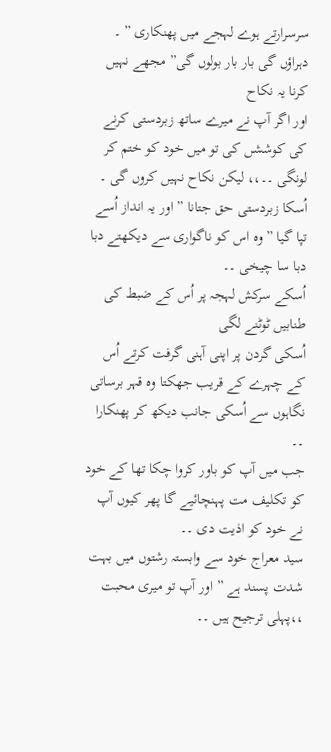سرسرارتے ہوے لہجے میں پھنکاری ” ۔
دہراؤں گی بار بار بولوں گی” مجھے نہیں کرنا یہ نکاح
اور اگر آپ نے میرے ساتھ زبردستی کرنے کی کوششں کی تو میں خود کو ختم کر لونگی ۔۔،، لیکن نکاح نہیں کروں گی ۔
اُسکا زبردستی حق جتانا ” اور یہ انداز اُسے تپا گیا ” وہ اس کو ناگواری سے دیکھتے دبا دبا سا چیخی ۔۔
اُسکے سرکش لہجہ پر اُس کے ضبط کی طنابیں ٹوٹنے لگی
اُسکی گردن پر اپنی آہنی گرفت کرتے اُس کے چہرے کے قریب جھکتا وہ قہر برساتی نگاہوں سے اُسکی جانب دیکھ کر پھنکارا ۔۔
جب میں آپ کو باور کروا چکا تھا کے خود کو تکلیف مت پہنچائیے گا پھر کیوں آپ نے خود کو اذیت دی ۔۔
سید معراج خود سے وابستہ رشتوں میں بہت شدت پسند ہے ” اور آپ تو میری محبت ،،پہلی ترجیح ہیں ۔۔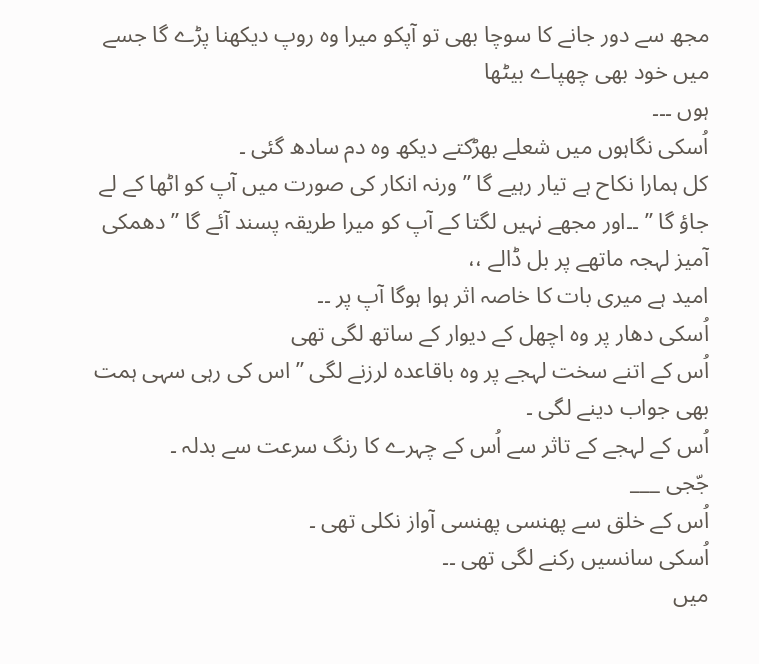مجھ سے دور جانے کا سوچا بھی تو آپکو میرا وہ روپ دیکھنا پڑے گا جسے میں خود بھی چھپاے بیٹھا
ہوں ۔۔۔
اُسکی نگاہوں میں شعلے بھڑکتے دیکھ وہ دم سادھ گئی ۔
کل ہمارا نکاح ہے تیار رہیے گا ” ورنہ انکار کی صورت میں آپ کو اٹھا کے لے جاؤ گا ” ۔۔اور مجھے نہیں لگتا کے آپ کو میرا طریقہ پسند آئے گا ” دھمکی آمیز لہجہ ماتھے پر بل ڈالے ،،
امید ہے میری بات کا خاصہ اثر ہوا ہوگا آپ پر ۔۔
اُسکی دھار پر وہ اچھل کے دیوار کے ساتھ لگی تھی
اُس کے اتنے سخت لہجے پر وہ باقاعدہ لرزنے لگی ” اس کی رہی سہی ہمت بھی جواب دینے لگی ۔
اُس کے لہجے کے تاثر سے اُس کے چہرے کا رنگ سرعت سے بدلہ ۔
جّجی ___
اُس کے خلق سے پھنسی پھنسی آواز نکلی تھی ۔
اُسکی سانسیں رکنے لگی تھی ۔۔
میں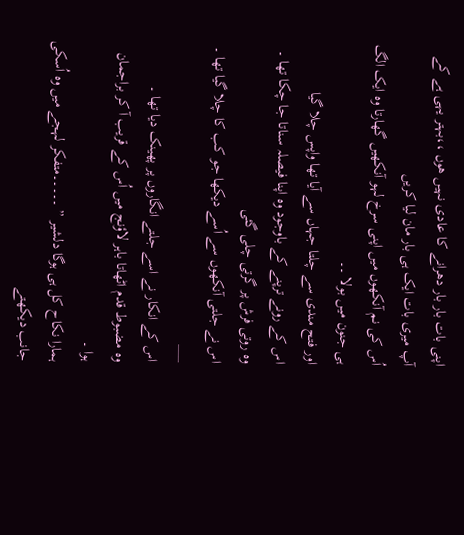اپنی بات بار بار دھرانے کا عادی نہیں ھوں ،،بہتر یہی ہے کے آپ میری بات ایک ہی بار مان لیا کریں
اُس کی نم آنکھوں میں اپنی سرخ لہو آنکھیں گھارتا وہ ایک الگ ہی جنون میں بولا ۔۔
اور فتح مندی سے چلتا جہاں سے آیا تھا واپس چلا گیا
اس کے رونے ترپنے کے باوجود وہ اپنا فیصلہ سناتا جا چکا تھا ۔ وہ روتی فرش پر گرتی چلی گئی
اس نے جلتی آنکھوں سے اُسے دیکھا جو کب کا چلا گیا تھا ۔
___
اس کے انکار نے اسے جلتے انگاروں پر پھینک دیا تھا ۔
وہ مضبوط قدم اٹھاتا باہر لاؤنج میں اُس کے قریب آ کر براجمان ہوا ۔
ہمارا نکاح کل ہی ہوگا دلشیر ” ۔۔۔۔۔متفکر لہجے میں وہ اُسکی جانب دیکھتے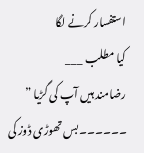استفسار کرنے لگا
کیا مطلب ___
رضامند ہیں آپ کی گڑیا ” ۔۔۔۔۔۔بس تھوڑی ڈوز کی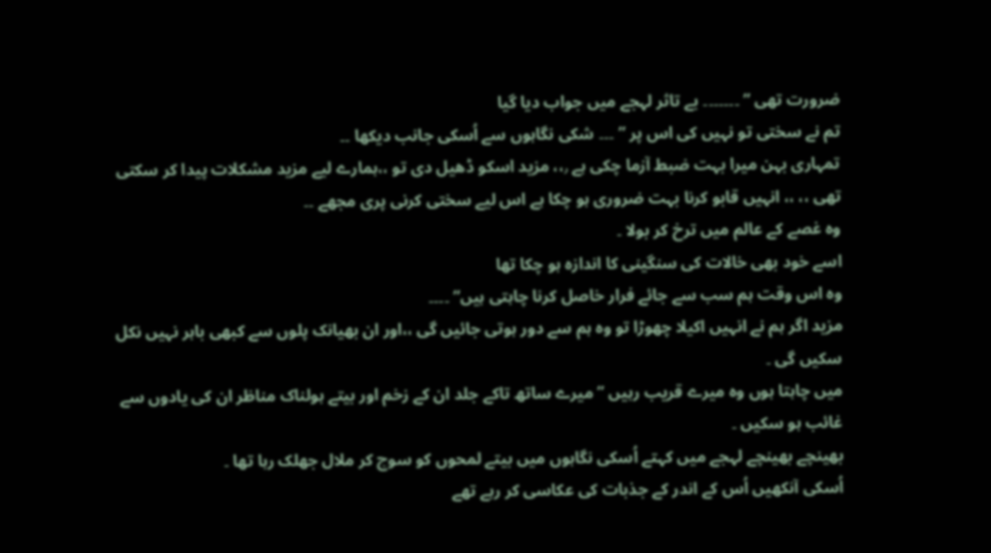ضرورت تھی ” ۔۔۔۔۔۔۔ بے تاثر لہجے میں جواب دیا گیا
تم نے سختی تو نہیں کی اس پر ” ۔۔۔ شکی نگاہوں سے اُسکی جانب دیکھا ۔۔
تمہاری بہن میرا بہت ضبط آزما چکی ہے ٫،، مزید اسکو ڈھیل دی تو ،،ہمارے لیے مزید مشکلات پیدا کر سکتی تھی ،، ،، انہیں قابو کرنا بہت ضروری ہو چکا ہے اس لیے سختی کرنی پری مجھے ۔۔
وہ غصے کے عالم میں ترخ کر بولا ۔
اسے خود بھی خالات کی سنگینی کا اندازہ ہو چکا تھا
وہ اس وقت ہم سب سے جائے فرار خاصل کرنا چاہتی ہیں” ۔۔۔۔
مزید اگر ہم نے انہیں اکیلا چھوڑا تو وہ ہم سے دور ہوتی جائیں گی ،،اور ان بھیانک پلوں سے کبھی باہر نہیں نکل سکیں گی ۔
میں چاہتا ہوں وہ میرے قریب رہیں ” میرے ساتھ تاکے جلد ان کے زخم اور بیتے ہولناک مناظر ان کی یادوں سے غائب ہو سکیں ۔
بھینچے بھینچے لہجے میں کہتے اُسکی نگاہوں میں بیتے لمحوں کو سوچ کر ملال جھلک رہا تھا ۔
اُسکی آنکھیں اُس کے اندر کے جذبات کی عکاسی کر رہے تھے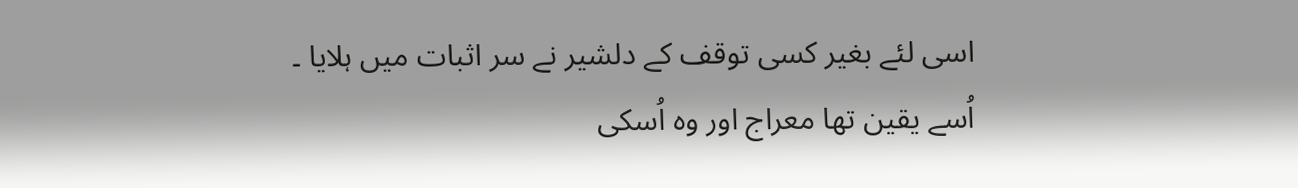اسی لئے بغیر کسی توقف کے دلشیر نے سر اثبات میں ہلایا ۔
اُسے یقین تھا معراج اور وہ اُسکی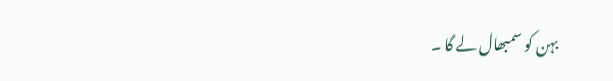بہن کو سمبھال لے گا ۔